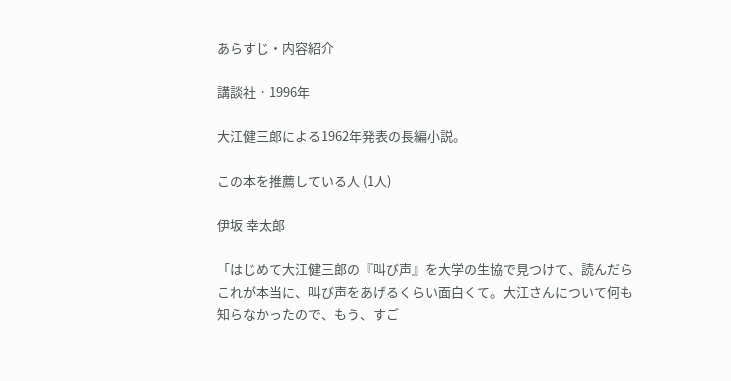あらすじ・内容紹介

講談社 · 1996年

大江健三郎による1962年発表の長編小説。

この本を推薦している人 (1人)

伊坂 幸太郎

「はじめて大江健三郎の『叫び声』を大学の生協で見つけて、読んだらこれが本当に、叫び声をあげるくらい面白くて。大江さんについて何も知らなかったので、もう、すご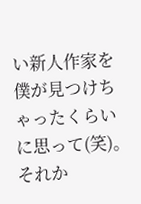い新人作家を僕が見つけちゃったくらいに思って(笑)。それか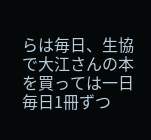らは毎日、生協で大江さんの本を買っては一日毎日1冊ずつ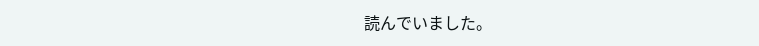読んでいました。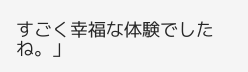すごく幸福な体験でしたね。」